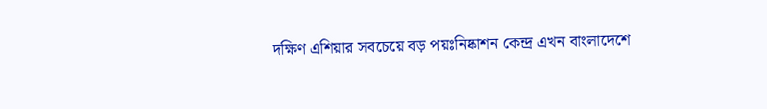দক্ষিণ এশিয়ার সবচেয়ে বড় পয়ঃনিষ্কাশন কেন্দ্র এখন বাংলাদেশে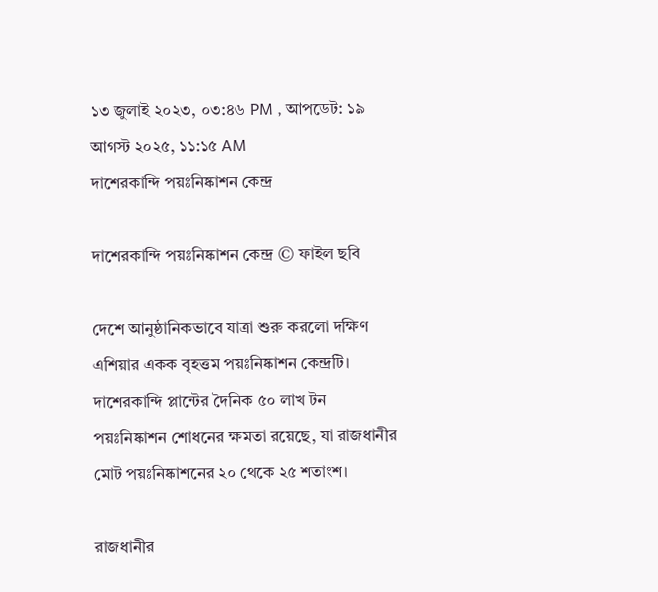১৩ জুলাই ২০২৩, ০৩:৪৬ PM , আপডেট: ১৯ আগস্ট ২০২৫, ১১:১৫ AM
দাশেরকান্দি পয়ঃনিষ্কাশন কেন্দ্র

দাশেরকান্দি পয়ঃনিষ্কাশন কেন্দ্র © ফাইল ছবি

দেশে আনুষ্ঠানিকভাবে যাত্রা শুরু করলো দক্ষিণ এশিয়ার একক বৃহত্তম পয়ঃনিষ্কাশন কেন্দ্রটি। দাশেরকান্দি প্লান্টের দৈনিক ৫০ লাখ টন পয়ঃনিষ্কাশন শোধনের ক্ষমতা রয়েছে, যা রাজধানীর মোট পয়ঃনিষ্কাশনের ২০ থেকে ২৫ শতাংশ।

রাজধানীর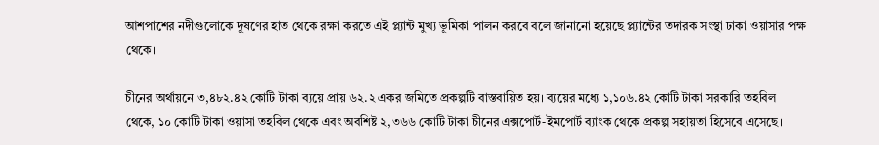আশপাশের নদীগুলোকে দূষণের হাত থেকে রক্ষা করতে এই প্ল্যান্ট মুখ্য ভূমিকা পালন করবে বলে জানানো হয়েছে প্ল্যান্টের তদারক সংস্থা ঢাকা ওয়াসার পক্ষ থেকে।

চীনের অর্থায়নে ৩,৪৮২.৪২ কোটি টাকা ব্যয়ে প্রায় ৬২.২ একর জমিতে প্রকল্পটি বাস্তবায়িত হয়। ব্যয়ের মধ্যে ১,১০৬.৪২ কোটি টাকা সরকারি তহবিল থেকে, ১০ কোটি টাকা ওয়াসা তহবিল থেকে এবং অবশিষ্ট ২,৩৬৬ কোটি টাকা চীনের এক্সপোর্ট-ইমপোর্ট ব্যাংক থেকে প্রকল্প সহায়তা হিসেবে এসেছে।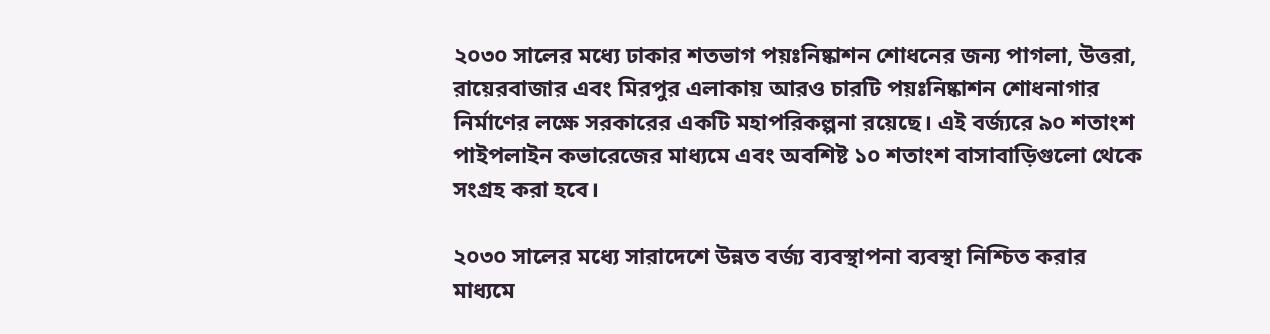২০৩০ সালের মধ্যে ঢাকার শতভাগ পয়ঃনিষ্কাশন শোধনের জন্য পাগলা, উত্তরা, রায়েরবাজার এবং মিরপুর এলাকায় আরও চারটি পয়ঃনিষ্কাশন শোধনাগার নির্মাণের লক্ষে সরকারের একটি মহাপরিকল্পনা রয়েছে। এই বর্জ্যরে ৯০ শতাংশ পাইপলাইন কভারেজের মাধ্যমে এবং অবশিষ্ট ১০ শতাংশ বাসাবাড়িগুলো থেকে সংগ্রহ করা হবে।

২০৩০ সালের মধ্যে সারাদেশে উন্নত বর্জ্য ব্যবস্থাপনা ব্যবস্থা নিশ্চিত করার মাধ্যমে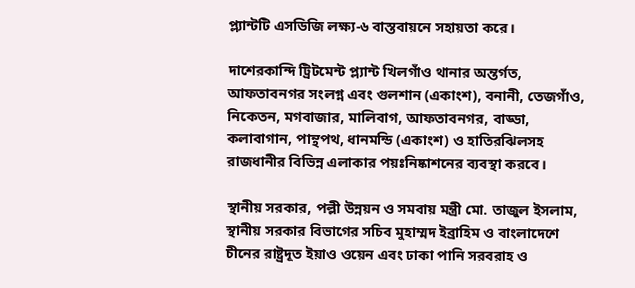প্ল্যান্টটি এসডিজি লক্ষ্য-৬ বাস্তবায়নে সহায়তা করে।

দাশেরকান্দি ট্রিটমেন্ট প্ল্যান্ট খিলগাঁও থানার অন্তর্গত, আফতাবনগর সংলগ্ন এবং গুলশান (একাংশ), বনানী, তেজগাঁও, নিকেতন, মগবাজার, মালিবাগ, আফতাবনগর, বাড্ডা, কলাবাগান, পান্থপথ, ধানমন্ডি (একাংশ) ও হাতিরঝিলসহ রাজধানীর বিভিন্ন এলাকার পয়ঃনিষ্কাশনের ব্যবস্থা করবে।

স্থানীয় সরকার, পল্লী উন্নয়ন ও সমবায় মন্ত্রী মো. তাজুল ইসলাম, স্থানীয় সরকার বিভাগের সচিব মুহাম্মদ ইব্রাহিম ও বাংলাদেশে চীনের রাষ্ট্রদূত ইয়াও ওয়েন এবং ঢাকা পানি সরবরাহ ও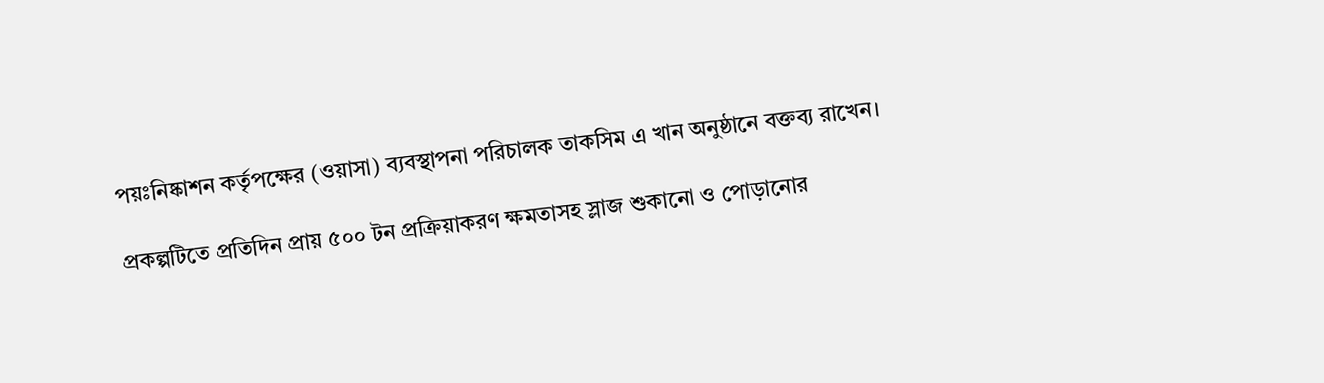পয়ঃনিষ্কাশন কর্তৃপক্ষের (ওয়াসা) ব্যবস্থাপনা পরিচালক তাকসিম এ খান অনুষ্ঠানে বক্তব্য রাখেন।

প্রকল্পটিতে প্রতিদিন প্রায় ৫০০ টন প্রক্রিয়াকরণ ক্ষমতাসহ স্লাজ শুকানো ও পোড়ানোর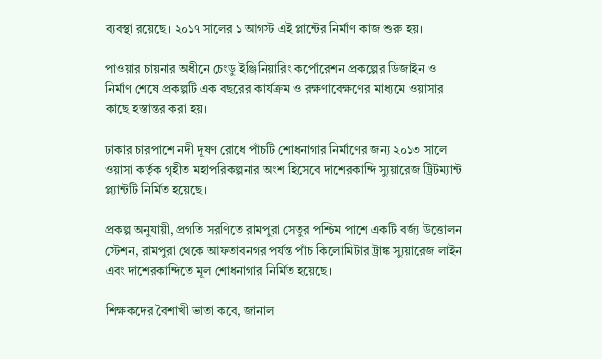ব্যবস্থা রয়েছে। ২০১৭ সালের ১ আগস্ট এই প্লান্টের নির্মাণ কাজ শুরু হয়।

পাওয়ার চায়নার অধীনে চেংডু ইঞ্জিনিয়ারিং কর্পোরেশন প্রকল্পের ডিজাইন ও নির্মাণ শেষে প্রকল্পটি এক বছরের কার্যক্রম ও রক্ষণাবেক্ষণের মাধ্যমে ওয়াসার কাছে হস্তান্তর করা হয়।

ঢাকার চারপাশে নদী দূষণ রোধে পাঁচটি শোধনাগার নির্মাণের জন্য ২০১৩ সালে ওয়াসা কর্তৃক গৃহীত মহাপরিকল্পনার অংশ হিসেবে দাশেরকান্দি স্যুয়ারেজ ট্রিটম্যান্ট প্ল্যান্টটি নির্মিত হয়েছে।

প্রকল্প অনুযায়ী, প্রগতি সরণিতে রামপুরা সেতুর পশ্চিম পাশে একটি বর্জ্য উত্তোলন স্টেশন, রামপুরা থেকে আফতাবনগর পর্যন্ত পাঁচ কিলোমিটার ট্রাঙ্ক স্যুয়ারেজ লাইন এবং দাশেরকান্দিতে মূল শোধনাগার নির্মিত হয়েছে।

শিক্ষকদের বৈশাখী ভাতা কবে, জানাল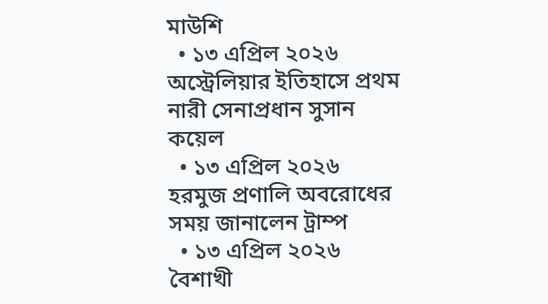মাউশি
  • ১৩ এপ্রিল ২০২৬
অস্ট্রেলিয়ার ইতিহাসে প্রথম নারী সেনাপ্রধান সুসান কয়েল
  • ১৩ এপ্রিল ২০২৬
হরমুজ প্রণালি অবরোধের সময় জানালেন ট্রাম্প
  • ১৩ এপ্রিল ২০২৬
বৈশাখী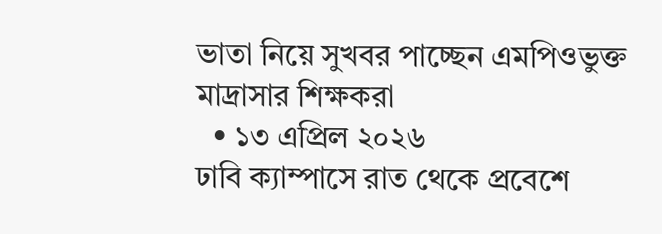ভাতা নিয়ে সুখবর পাচ্ছেন এমপিওভুক্ত মাদ্রাসার শিক্ষকরা
  • ১৩ এপ্রিল ২০২৬
ঢাবি ক্যাম্পাসে রাত থেকে প্রবেশে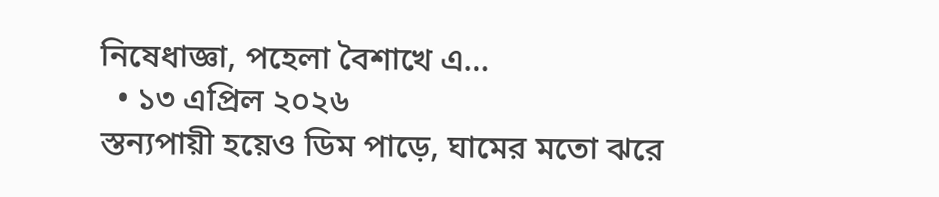নিষেধাজ্ঞা, পহেলা বৈশাখে এ…
  • ১৩ এপ্রিল ২০২৬
স্তন্যপায়ী হয়েও ডিম পাড়ে, ঘামের মতো ঝরে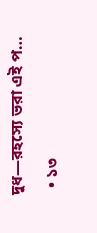দুধ—রহস্যে ভরা এই প…
  • ১৩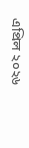এপ্রিল ২০২৬